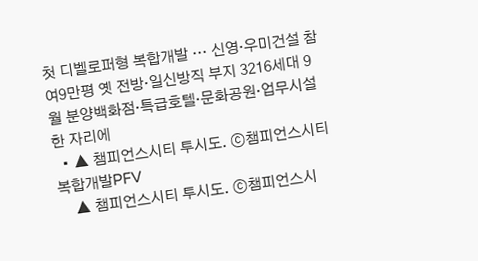첫 디벨로퍼형 복합개발 … 신영·우미건설 참여9만평 옛 전방·일신방직 부지 3216세대 9월 분양백화점·특급호텔·문화공원·업무시설 한 자리에
  • ▲ 챔피언스시티 투시도. ⓒ챔피언스시티복합개발PFV
    ▲ 챔피언스시티 투시도. ⓒ챔피언스시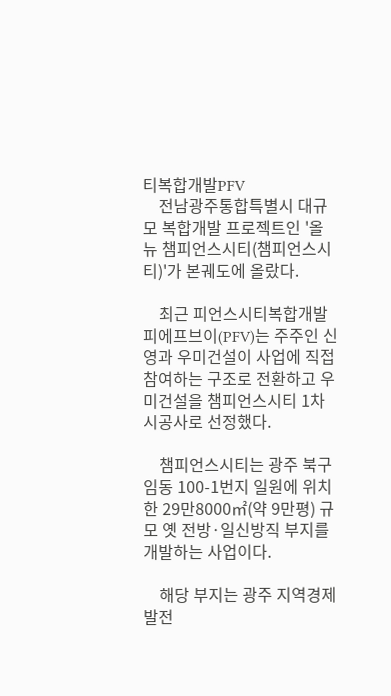티복합개발PFV
    전남광주통합특별시 대규모 복합개발 프로젝트인 '올 뉴 챔피언스시티(챔피언스시티)'가 본궤도에 올랐다.

    최근 피언스시티복합개발피에프브이(PFV)는 주주인 신영과 우미건설이 사업에 직접 참여하는 구조로 전환하고 우미건설을 챔피언스시티 1차 시공사로 선정했다.

    챔피언스시티는 광주 북구 임동 100-1번지 일원에 위치한 29만8000㎡(약 9만평) 규모 옛 전방·일신방직 부지를 개발하는 사업이다.

    해당 부지는 광주 지역경제 발전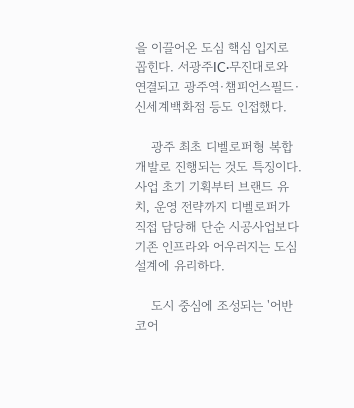을 이끌어온 도심 핵심 입지로 꼽힌다. 서광주IC·무진대로와 연결되고 광주역·챔피언스필드·신세계백화점 등도 인접했다.

    광주 최초 디벨로퍼형 복합개발로 진행되는 것도 특징이다. 사업 초기 기획부터 브랜드 유치, 운영 전략까지 디벨로퍼가 직접 담당해 단순 시공사업보다 기존 인프라와 어우러지는 도심 설계에 유리하다.

    도시 중심에 조성되는 '어반 코어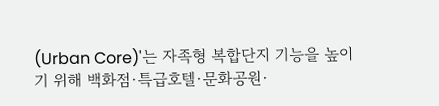(Urban Core)'는 자족형 복합단지 기능을 높이기 위해 백화점·특급호텔·문화공원·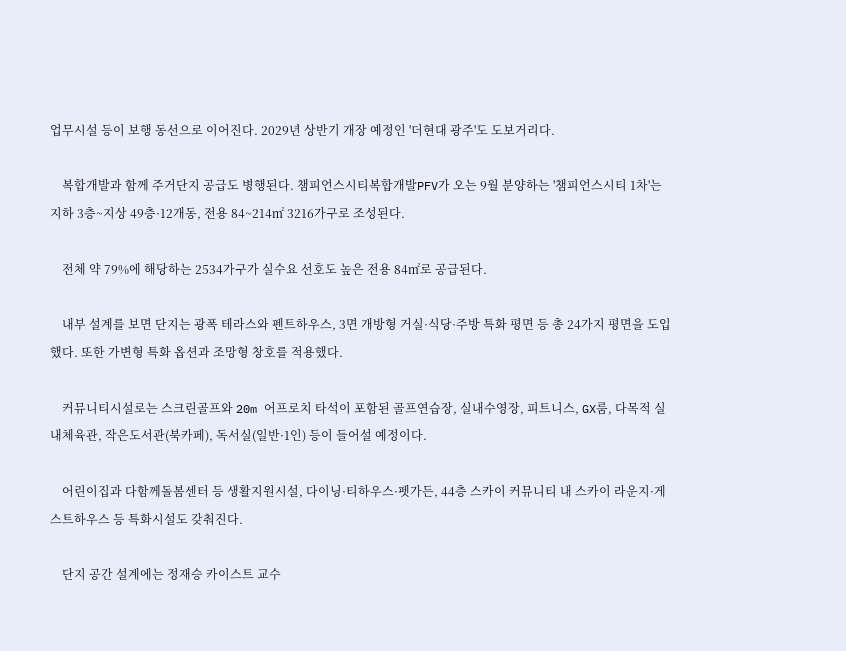업무시설 등이 보행 동선으로 이어진다. 2029년 상반기 개장 예정인 '더현대 광주'도 도보거리다.

    복합개발과 함께 주거단지 공급도 병행된다. 챔피언스시티복합개발PFV가 오는 9월 분양하는 '챔피언스시티 1차'는 지하 3층~지상 49층·12개동, 전용 84~214㎡ 3216가구로 조성된다.

    전체 약 79%에 해당하는 2534가구가 실수요 선호도 높은 전용 84㎡로 공급된다.

    내부 설계를 보면 단지는 광폭 테라스와 펜트하우스, 3면 개방형 거실·식당·주방 특화 평면 등 총 24가지 평면을 도입했다. 또한 가변형 특화 옵션과 조망형 창호를 적용했다.

    커뮤니티시설로는 스크린골프와 20m 어프로치 타석이 포함된 골프연습장, 실내수영장, 피트니스, GX룸, 다목적 실내체육관, 작은도서관(북카페), 독서실(일반·1인) 등이 들어설 예정이다.

    어린이집과 다함께돌봄센터 등 생활지원시설, 다이닝·티하우스·펫가든, 44층 스카이 커뮤니티 내 스카이 라운지·게스트하우스 등 특화시설도 갖춰진다.

    단지 공간 설계에는 정재승 카이스트 교수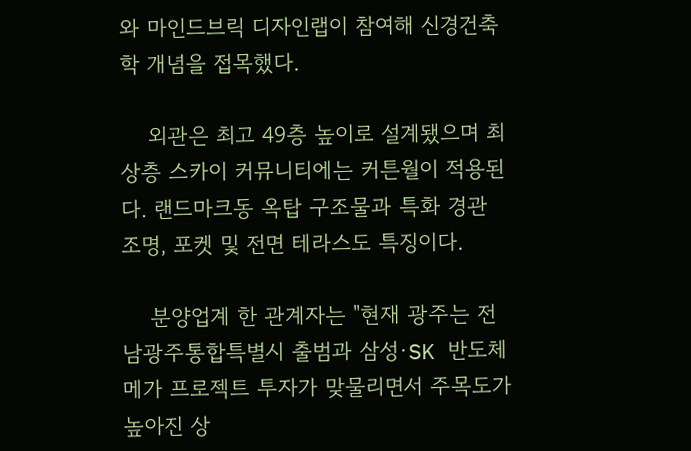와 마인드브릭 디자인랩이 참여해 신경건축학 개념을 접목했다.

    외관은 최고 49층 높이로 설계됐으며 최상층 스카이 커뮤니티에는 커튼월이 적용된다. 랜드마크동 옥탑 구조물과 특화 경관 조명, 포켓 및 전면 테라스도 특징이다.

    분양업계 한 관계자는 "현재 광주는 전남광주통합특별시 출범과 삼성·SK 반도체 메가 프로젝트 투자가 맞물리면서 주목도가 높아진 상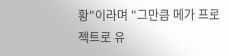황"이라며 "그만큼 메가 프로젝트로 유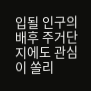입될 인구의 배후 주거단지에도 관심이 쏠리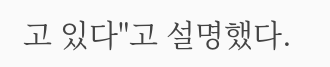고 있다"고 설명했다.